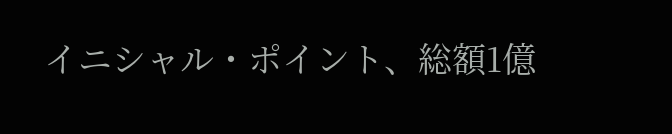イニシャル・ポイント、総額1億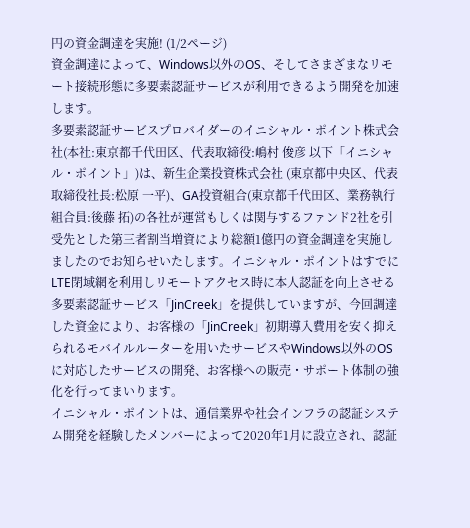円の資金調達を実施! (1/2ページ)
資金調達によって、Windows以外のOS、そしてさまざまなリモート接続形態に多要素認証サービスが利用できるよう開発を加速します。
多要素認証サービスプロバイダーのイニシャル・ポイント株式会社(本社:東京都千代田区、代表取締役:嶋村 俊彦 以下「イニシャル・ポイント」)は、新生企業投資株式会社 (東京都中央区、代表取締役社長:松原 一平)、GA投資組合(東京都千代田区、業務執行組合員:後藤 拓)の各社が運営もしくは関与するファンド2社を引受先とした第三者割当増資により総額1億円の資金調達を実施しましたのでお知らせいたします。イニシャル・ポイントはすでにLTE閉域網を利用しリモートアクセス時に本人認証を向上させる多要素認証サービス「JinCreek」を提供していますが、今回調達した資金により、お客様の「JinCreek」初期導入費用を安く抑えられるモバイルルーターを用いたサービスやWindows以外のOSに対応したサービスの開発、お客様への販売・サポート体制の強化を行ってまいります。
イニシャル・ポイントは、通信業界や社会インフラの認証システム開発を経験したメンバーによって2020年1月に設立され、認証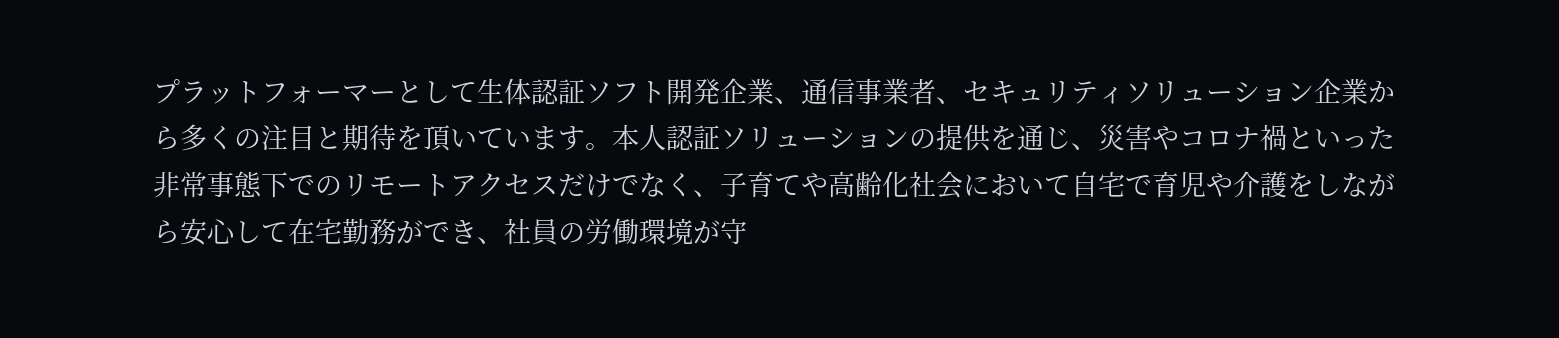プラットフォーマーとして生体認証ソフト開発企業、通信事業者、セキュリティソリューション企業から多くの注目と期待を頂いています。本人認証ソリューションの提供を通じ、災害やコロナ禍といった非常事態下でのリモートアクセスだけでなく、子育てや高齢化社会において自宅で育児や介護をしながら安心して在宅勤務ができ、社員の労働環境が守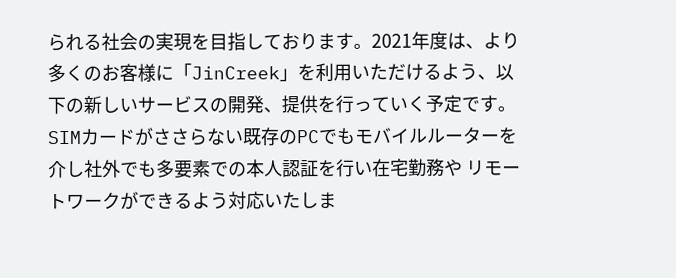られる社会の実現を目指しております。2021年度は、より多くのお客様に「JinCreek」を利用いただけるよう、以下の新しいサービスの開発、提供を行っていく予定です。
SIMカードがささらない既存のPCでもモバイルルーターを介し社外でも多要素での本人認証を行い在宅勤務や リモートワークができるよう対応いたしま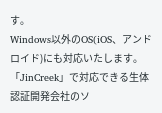す。
Windows以外のOS(iOS、アンドロイド)にも対応いたします。
「JinCreek」で対応できる生体認証開発会社のソ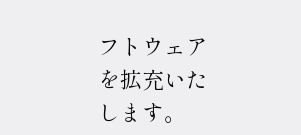フトウェアを拡充いたします。